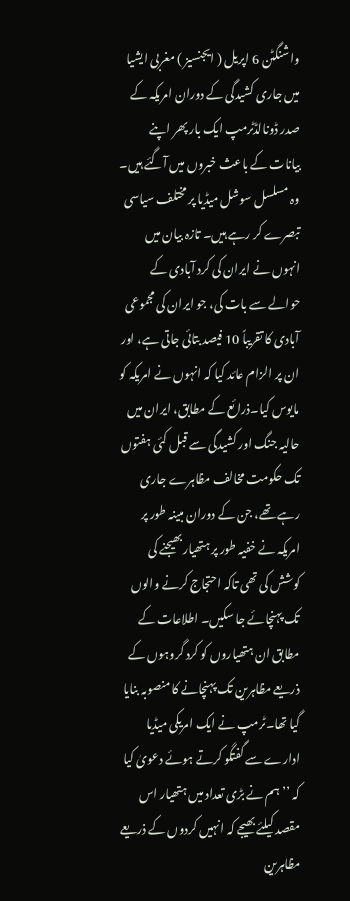واشنگٹن 6 اپریل ( ایجنسیز ) مغربی ایشیا میں جاری کشیدگی کے دوران امریکہ کے صدر ڈونالڈٹرمپ ایک بار پھر اپنے بیانات کے باعث خبروں میں آگئے ہیں۔ وہ مسلسل سوشل میڈیا پر مختلف سیاسی تبصرے کر رہے ہیں۔ تازہ بیان میں انہوں نے ایران کی کرد آبادی کے حوالے سے بات کی، جو ایران کی مجموعی آبادی کا تقریباً 10 فیصد بتائی جاتی ہے، اور ان پر الزام عائد کیا کہ انہوں نے امریکہ کو مایوس کیا۔ذرائع کے مطابق، ایران میں حالیہ جنگ اور کشیدگی سے قبل کئی ہفتوں تک حکومت مخالف مظاہرے جاری رہے تھے، جن کے دوران مبینہ طور پر امریکہ نے خفیہ طور پر ہتھیار بھیجنے کی کوشش کی تھی تاکہ احتجاج کرنے والوں تک پہنچائے جا سکیں۔ اطلاعات کے مطابق ان ہتھیاروں کو کرد گروہوں کے ذریعے مظاہرین تک پہنچانے کا منصوبہ بنایا گیا تھا۔ٹرمپ نے ایک امریکی میڈیا ادارے سے گفتگو کرتے ہوئے دعویٰ کیا کہ ’’ہم نے بڑی تعداد میں ہتھیار اس مقصد کیلئے بھیجے کہ انہیں کردوں کے ذریعے مظاہرین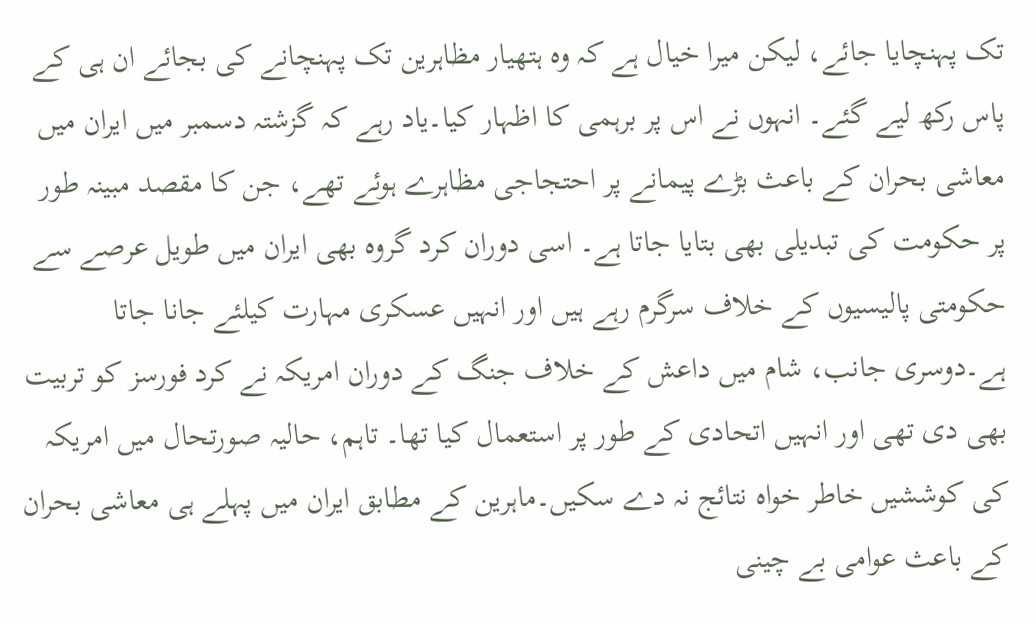تک پہنچایا جائے، لیکن میرا خیال ہے کہ وہ ہتھیار مظاہرین تک پہنچانے کی بجائے ان ہی کے پاس رکھ لیے گئے۔ انہوں نے اس پر برہمی کا اظہار کیا۔یاد رہے کہ گزشتہ دسمبر میں ایران میں معاشی بحران کے باعث بڑے پیمانے پر احتجاجی مظاہرے ہوئے تھے، جن کا مقصد مبینہ طور پر حکومت کی تبدیلی بھی بتایا جاتا ہے۔ اسی دوران کرد گروہ بھی ایران میں طویل عرصے سے حکومتی پالیسیوں کے خلاف سرگرم رہے ہیں اور انہیں عسکری مہارت کیلئے جانا جاتا ہے۔دوسری جانب، شام میں داعش کے خلاف جنگ کے دوران امریکہ نے کرد فورسز کو تربیت بھی دی تھی اور انہیں اتحادی کے طور پر استعمال کیا تھا۔ تاہم، حالیہ صورتحال میں امریکہ کی کوششیں خاطر خواہ نتائج نہ دے سکیں۔ماہرین کے مطابق ایران میں پہلے ہی معاشی بحران کے باعث عوامی بے چینی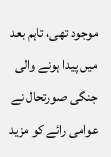موجود تھی، تاہم بعد میں پیدا ہونے والی جنگی صورتحال نے عوامی رائے کو مزید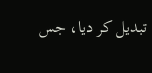تبدیل کر دیا، جس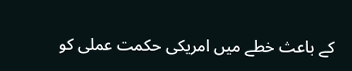کے باعث خطے میں امریکی حکمت عملی کو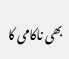بھی ناکامی کا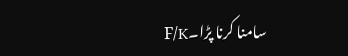سامنا کرنا پڑا۔F/K